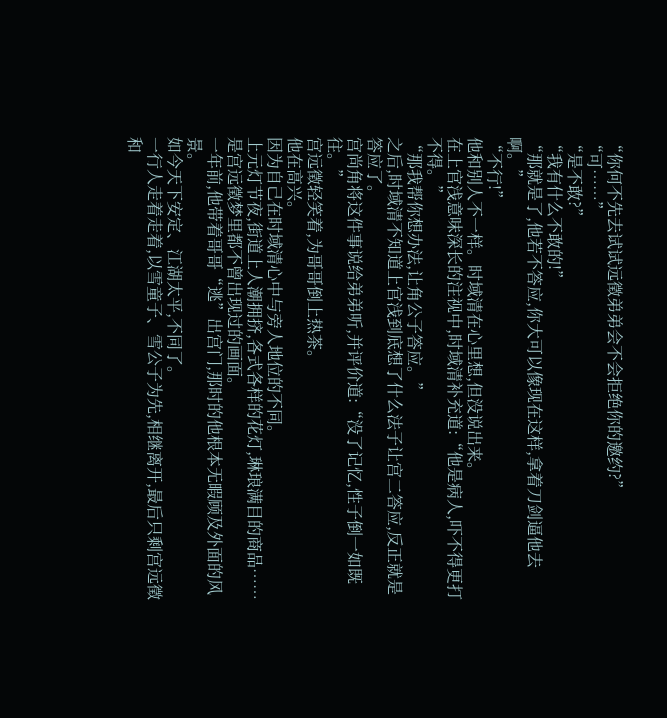“你何不先去试试远徵弟弟会不会拒绝你的邀约?”
“可……”
“是不敢?”
“我有什么不敢的!”
“那就是了,他若不答应,你大可以像现在这样,拿着刀剑逼他去啊。”
“不行!”
他和别人不一样。时域清在心里想,但没说出来。
在上官浅意味深长的注视中,时域清补充道:“他是病人,吓不得更打不得。”
“那我帮你想办法,让角公子答应。”
之后,时域清不知道上官浅到底想了什么法子让宫二答应,反正就是答应了。
宫尚角将这件事说给弟弟听,并评价道:“没了记忆,性子倒一如既往。”
宫远徵轻笑着,为哥哥倒上热茶。
他在高兴。
因为自己在时域清心中与旁人地位的不同。
上元灯节夜,街道上人潮拥挤,各式各样的花灯,琳琅满目的商品……是宫远徵梦里都不曾出现过的画面。
一年前,他带着哥哥“逃”出宫门,那时的他根本无暇顾及外面的风景。
如今天下安定、江湖太平,不同了。
一行人走着走着,以雪童子、雪公子为先,相继离开,最后只剩宫远徵和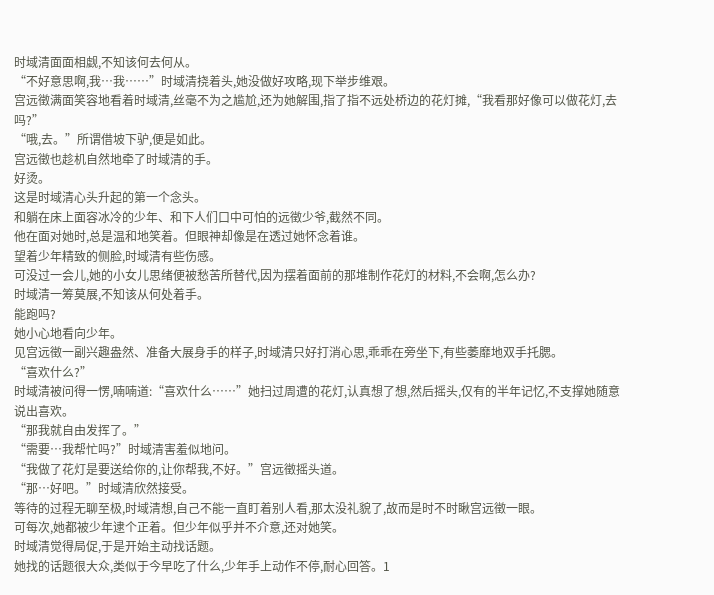时域清面面相觑,不知该何去何从。
“不好意思啊,我…我……”时域清挠着头,她没做好攻略,现下举步维艰。
宫远徵满面笑容地看着时域清,丝毫不为之尴尬,还为她解围,指了指不远处桥边的花灯摊,“我看那好像可以做花灯,去吗?”
“哦,去。”所谓借坡下驴,便是如此。
宫远徵也趁机自然地牵了时域清的手。
好烫。
这是时域清心头升起的第一个念头。
和躺在床上面容冰冷的少年、和下人们口中可怕的远徵少爷,截然不同。
他在面对她时,总是温和地笑着。但眼神却像是在透过她怀念着谁。
望着少年精致的侧脸,时域清有些伤感。
可没过一会儿,她的小女儿思绪便被愁苦所替代,因为摆着面前的那堆制作花灯的材料,不会啊,怎么办?
时域清一筹莫展,不知该从何处着手。
能跑吗?
她小心地看向少年。
见宫远徵一副兴趣盎然、准备大展身手的样子,时域清只好打消心思,乖乖在旁坐下,有些萎靡地双手托腮。
“喜欢什么?”
时域清被问得一愣,喃喃道:“喜欢什么……”她扫过周遭的花灯,认真想了想,然后摇头,仅有的半年记忆,不支撑她随意说出喜欢。
“那我就自由发挥了。”
“需要…我帮忙吗?”时域清害羞似地问。
“我做了花灯是要送给你的,让你帮我,不好。”宫远徵摇头道。
“那…好吧。”时域清欣然接受。
等待的过程无聊至极,时域清想,自己不能一直盯着别人看,那太没礼貌了,故而是时不时瞅宫远徵一眼。
可每次,她都被少年逮个正着。但少年似乎并不介意,还对她笑。
时域清觉得局促,于是开始主动找话题。
她找的话题很大众,类似于今早吃了什么,少年手上动作不停,耐心回答。1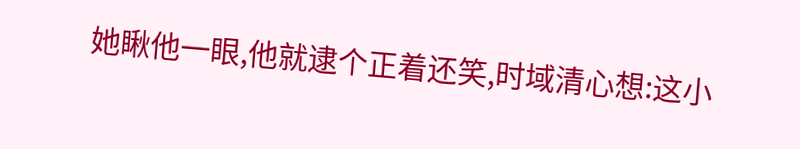她瞅他一眼,他就逮个正着还笑,时域清心想:这小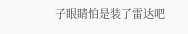子眼睛怕是装了雷达吧